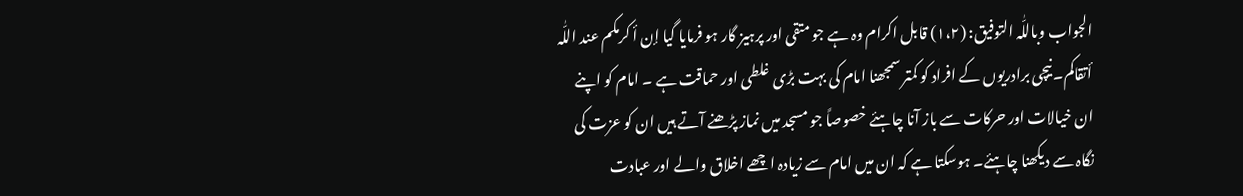الجواب وباللّٰہ التوفیق: (۱،۲) قابل اکرام وہ ہے جو متقی اور پرہیز گار ہو فرمایا گیا إن أ کرمکم عند اللّٰہ أتقاکم۔ نیچی برادریوں کے افراد کو کمتر سمجھنا امام کی بہت بڑی غلطی اور حماقت ہے ۔ امام کو اپنے ان خیالات اور حرکات سے باز آنا چاہئے خصوصاً جو مسجد میں نماز پڑھنے آتے ہیں ان کو عزت کی نگاہ سے دیکھنا چاہئے۔ ہوسکتا ہے کہ ان میں امام سے زیادہ اچھے اخلاق والے اور عبادت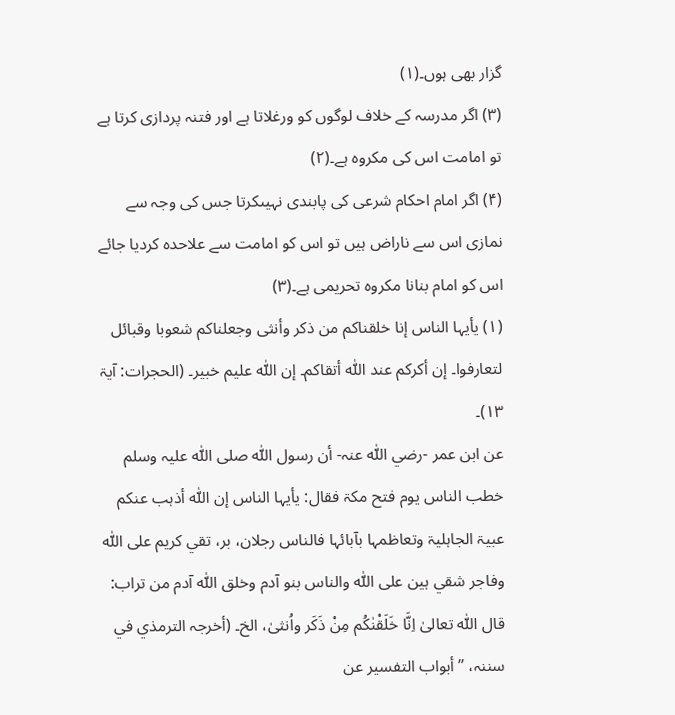گزار بھی ہوں۔(۱)
(۳) اگر مدرسہ کے خلاف لوگوں کو ورغلاتا ہے اور فتنہ پردازی کرتا ہے تو امامت اس کی مکروہ ہے۔(۲)
(۴) اگر امام احکام شرعی کی پابندی نہیںکرتا جس کی وجہ سے نمازی اس سے ناراض ہیں تو اس کو امامت سے علاحدہ کردیا جائے اس کو امام بنانا مکروہ تحریمی ہے۔(۳)
(۱) یأیہا الناس إنا خلقناکم من ذکر وأنثی وجعلناکم شعوبا وقبائل لتعارفوا۔ إن أکرکم عند اللّٰہ أتقاکم۔ إن اللّٰہ علیم خبیر۔ (الحجرات: آیۃ ۱۳)۔
عن ابن عمر -رضي اللّٰہ عنہ- أن رسول اللّٰہ صلی اللّٰہ علیہ وسلم خطب الناس یوم فتح مکۃ فقال: یأیہا الناس إن اللّٰہ أذہب عنکم عبیۃ الجاہلیۃ وتعاظمہا بآبائہا فالناس رجلان، بر، تقي کریم علی اللّٰہ وفاجر شقي ہین علی اللّٰہ والناس بنو آدم وخلق اللّٰہ آدم من تراب: قال اللّٰہ تعالیٰ اِنَّا خَلَقْنٰکُم مِنْ ذَکَر واُنثیٰ، الخ۔ (أخرجہ الترمذي في سننہ، ’’أبواب التفسیر عن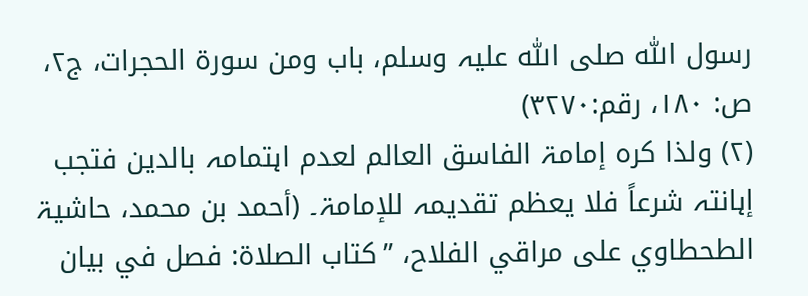رسول اللّٰہ صلی اللّٰہ علیہ وسلم، باب ومن سورۃ الحجرات، ج۲، ص: ۱۸۰، رقم:۳۲۷۰)
(۲) ولذا کرہ إمامۃ الفاسق العالم لعدم اہتمامہ بالدین فتجب إہانتہ شرعاً فلا یعظم تقدیمہ للإمامۃ۔ (أحمد بن محمد، حاشیۃ الطحطاوي علی مراقي الفلاح، ’’کتاب الصلاۃ: فصل في بیان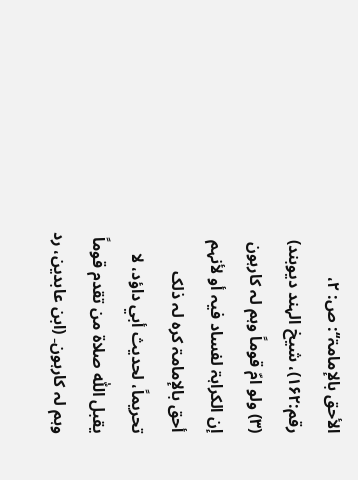الأحق بالإمامۃ‘‘: ص: ۲، رقم:۱۶۲)، شیخ الہند دیوبند)
(۳) ولو امّ قوماً وہم لہ کارہون إن الکراہۃ لفساد فیہ أو لأنہم أحق بالإمامۃ کرہ لہ ذلک تحریماً، لحدیث أبي داؤد، لا یقبل اللّٰہ صلاۃ من تقدم قوماً وہم لہ کارہون۔ (ابن عابدین، رد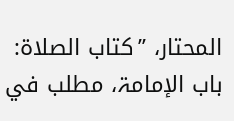المحتار، ’’کتاب الصلاۃ: باب الإمامۃ، مطلب في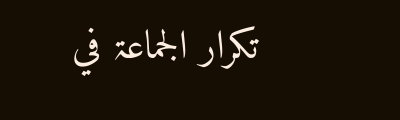تکرار الجماعۃ في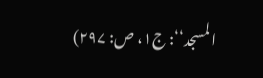المسجد‘‘: ج۱، ص: ۲۹۷)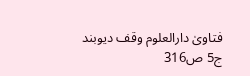فتاویٰ دارالعلوم وقف دیوبند ج5 ص316